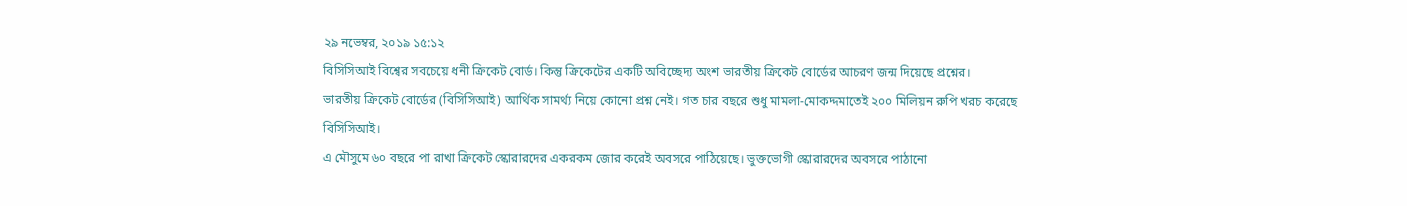২৯ নভেম্বর, ২০১৯ ১৫:১২
বিসিসিআই বিশ্বের সবচেয়ে ধনী ক্রিকেট বোর্ড। কিন্তু ক্রিকেটের একটি অবিচ্ছেদ্য অংশ ভারতীয় ক্রিকেট বোর্ডের আচরণ জন্ম দিয়েছে প্রশ্নের।
ভারতীয় ক্রিকেট বোর্ডের (বিসিসিআই) আর্থিক সামর্থ্য নিয়ে কোনো প্রশ্ন নেই। গত চার বছরে শুধু মামলা-মোকদ্দমাতেই ২০০ মিলিয়ন রুপি খরচ করেছে বিসিসিআই।
এ মৌসুমে ৬০ বছরে পা রাখা ক্রিকেট স্কোরারদের একরকম জোর করেই অবসরে পাঠিয়েছে। ভুক্তভোগী স্কোরারদের অবসরে পাঠানো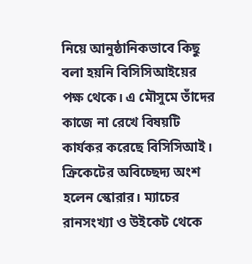নিয়ে আনুষ্ঠানিকভাবে কিছু বলা হয়নি বিসিসিআইয়ের পক্ষ থেকে। এ মৌসুমে তাঁদের কাজে না রেখে বিষয়টি কার্যকর করেছে বিসিসিআই।
ক্রিকেটের অবিচ্ছেদ্য অংশ হলেন স্কোরার। ম্যাচের রানসংখ্যা ও উইকেট থেকে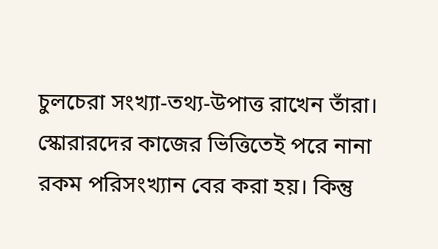চুলচেরা সংখ্যা-তথ্য-উপাত্ত রাখেন তাঁরা। স্কোরারদের কাজের ভিত্তিতেই পরে নানা রকম পরিসংখ্যান বের করা হয়। কিন্তু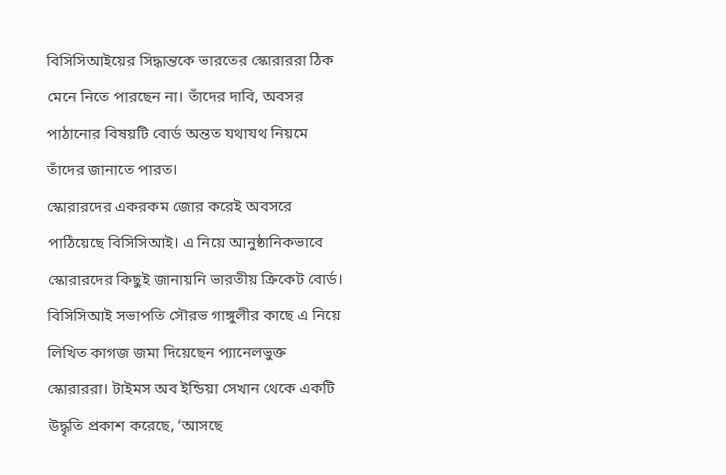বিসিসিআইয়ের সিদ্ধান্তকে ভারতের স্কোরাররা ঠিক মেনে নিতে পারছেন না। তাঁদের দাবি, অবসর পাঠানোর বিষয়টি বোর্ড অন্তত যথাযথ নিয়মে তাঁদের জানাতে পারত।
স্কোরারদের একরকম জোর করেই অবসরে পাঠিয়েছে বিসিসিআই। এ নিয়ে আনুষ্ঠানিকভাবে স্কোরারদের কিছুই জানায়নি ভারতীয় ক্রিকেট বোর্ড।
বিসিসিআই সভাপতি সৌরভ গাঙ্গুলীর কাছে এ নিয়ে লিখিত কাগজ জমা দিয়েছেন প্যানেলভুক্ত স্কোরাররা। টাইমস অব ইন্ডিয়া সেখান থেকে একটি উদ্ধৃতি প্রকাশ করেছে, ‘আসছে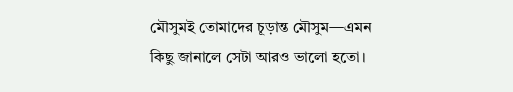মৌসুমই তোমাদের চূড়ান্ত মৌসুম—এমন কিছু জানালে সেটা আরও ভালো হতো।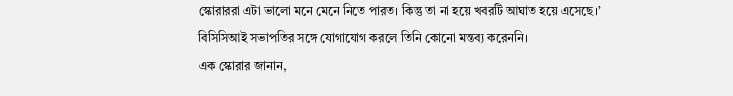স্কোরাররা এটা ভালো মনে মেনে নিতে পারত। কিন্তু তা না হয়ে খবরটি আঘাত হয়ে এসেছে।’
বিসিসিআই সভাপতির সঙ্গে যোগাযোগ করলে তিনি কোনো মন্তব্য করেননি।
এক স্কোরার জানান,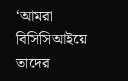‘আমরা বিসিসিআইয়ে তাদের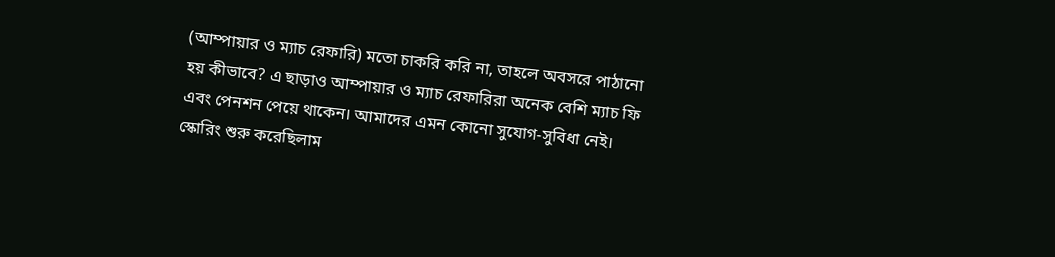(আম্পায়ার ও ম্যাচ রেফারি) মতো চাকরি করি না, তাহলে অবসরে পাঠানো হয় কীভাবে? এ ছাড়াও আম্পায়ার ও ম্যাচ রেফারিরা অনেক বেশি ম্যাচ ফি এবং পেনশন পেয়ে থাকেন। আমাদের এমন কোনো সুযোগ-সুবিধা নেই। স্কোরিং শুরু করেছিলাম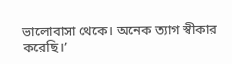ভালোবাসা থেকে। অনেক ত্যাগ স্বীকার করেছি।’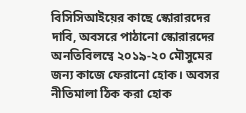বিসিসিআইয়ের কাছে স্কোরারদের দাবি, অবসরে পাঠানো স্কোরারদের অনতিবিলম্বে ২০১৯-২০ মৌসুমের জন্য কাজে ফেরানো হোক। অবসর নীতিমালা ঠিক করা হোক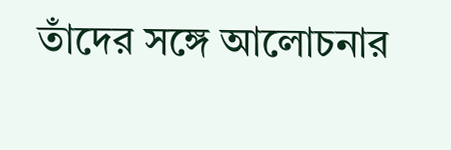তাঁদের সঙ্গে আলোচনার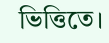ভিত্তিতে।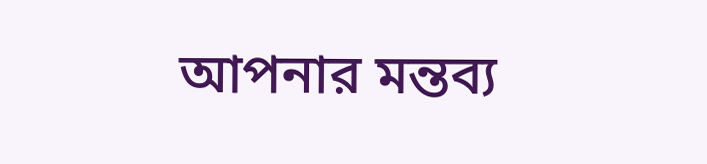আপনার মন্তব্য